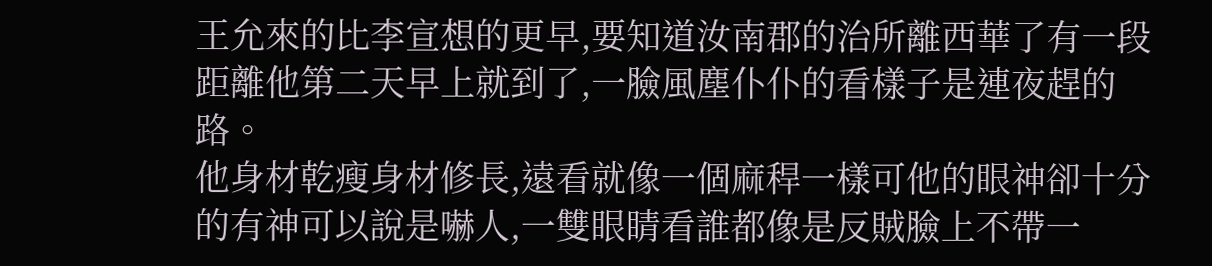王允來的比李宣想的更早,要知道汝南郡的治所離西華了有一段距離他第二天早上就到了,一臉風塵仆仆的看樣子是連夜趕的路。
他身材乾瘦身材修長,遠看就像一個麻稈一樣可他的眼神卻十分的有神可以說是嚇人,一雙眼睛看誰都像是反賊臉上不帶一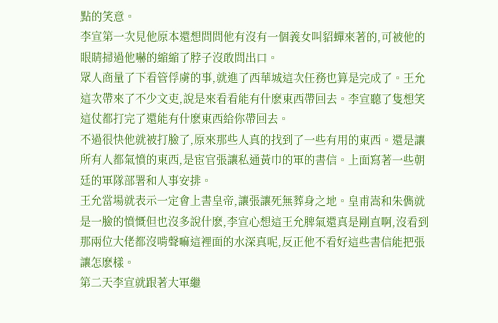點的笑意。
李宣第一次見他原本還想問問他有沒有一個義女叫貂蟬來著的,可被他的眼睛掃過他嚇的縮縮了脖子沒敢問出口。
眾人商量了下看管俘虜的事,就進了西華城這次任務也算是完成了。王允這次帶來了不少文吏,說是來看看能有什麽東西帶回去。李宣聽了隻想笑這仗都打完了還能有什麽東西給你帶回去。
不過很快他就被打臉了,原來那些人真的找到了一些有用的東西。還是讓所有人都氣憤的東西,是宦官張讓私通黃巾的軍的書信。上面寫著一些朝廷的軍隊部署和人事安排。
王允當場就表示一定會上書皇帝,讓張讓死無葬身之地。皇甫嵩和朱儁就是一臉的憤慨但也沒多說什麽,李宣心想這王允脾氣還真是剛直啊,沒看到那兩位大佬都沒啃聲嘛這裡面的水深真呢,反正他不看好這些書信能把張讓怎麽樣。
第二天李宣就跟著大軍繼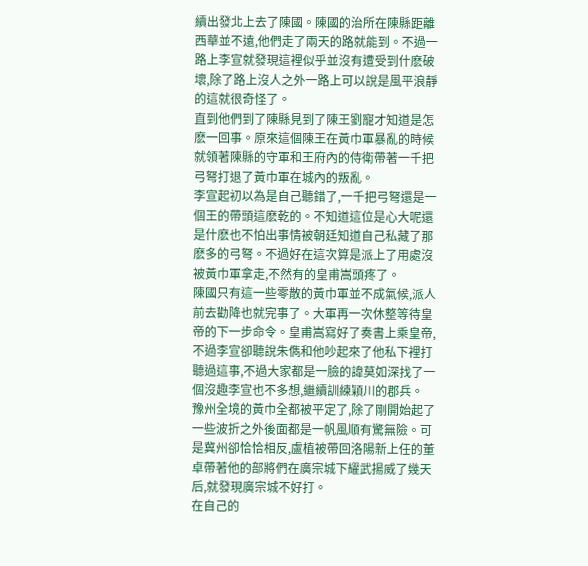續出發北上去了陳國。陳國的治所在陳縣距離西華並不遠,他們走了兩天的路就能到。不過一路上李宣就發現這裡似乎並沒有遭受到什麽破壞,除了路上沒人之外一路上可以說是風平浪靜的這就很奇怪了。
直到他們到了陳縣見到了陳王劉寵才知道是怎麽一回事。原來這個陳王在黃巾軍暴亂的時候就領著陳縣的守軍和王府內的侍衛帶著一千把弓弩打退了黃巾軍在城內的叛亂。
李宣起初以為是自己聽錯了,一千把弓弩還是一個王的帶頭這麽乾的。不知道這位是心大呢還是什麽也不怕出事情被朝廷知道自己私藏了那麽多的弓弩。不過好在這次算是派上了用處沒被黃巾軍拿走,不然有的皇甫嵩頭疼了。
陳國只有這一些零散的黃巾軍並不成氣候,派人前去勸降也就完事了。大軍再一次休整等待皇帝的下一步命令。皇甫嵩寫好了奏書上乘皇帝,不過李宣卻聽說朱儁和他吵起來了他私下裡打聽過這事,不過大家都是一臉的諱莫如深找了一個沒趣李宣也不多想,繼續訓練穎川的郡兵。
豫州全境的黃巾全都被平定了,除了剛開始起了一些波折之外後面都是一帆風順有驚無險。可是冀州卻恰恰相反,盧植被帶回洛陽新上任的董卓帶著他的部將們在廣宗城下耀武揚威了幾天后,就發現廣宗城不好打。
在自己的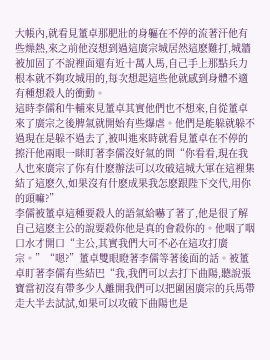大帳內,就看見董卓那肥壯的身軀在不停的流著汗他有些燥熱,來之前他沒想到過這廣宗城居然這麽難打,城牆被加固了不說裡面還有近十萬人馬,自己手上那點兵力根本就不夠攻城用的,每次想起這些他就感到身體不適有種想殺人的衝動。
這時李儒和牛輔來見董卓其實他們也不想來,自從董卓來了廣宗之後脾氣就開始有些爆虐。他們是能躲就躲不過現在是躲不過去了,被叫進來時就看見董卓在不停的擦汗他兩眼一眯盯著李儒沒好氣的問“你看看,現在我人也來廣宗了你有什麽辦法可以攻破這城大軍在這裡集結了這麽久,如果沒有什麽成果我怎麽跟陛下交代,用你的頭嘛?”
李儒被董卓這種要殺人的語氣給嚇了著了,他是很了解自己這麽主公的說要殺你他是真的會殺你的。他咽了咽口水才開口“主公,其實我們大可不必在這攻打廣宗。”“嗯?”董卓雙眼瞪著李儒等著後面的話。被董卓盯著李儒有些結巴“我,我們可以去打下曲陽,聽說張寶當初沒有帶多少人離開我們可以把圍困廣宗的兵馬帶走大半去試試,如果可以攻破下曲陽也是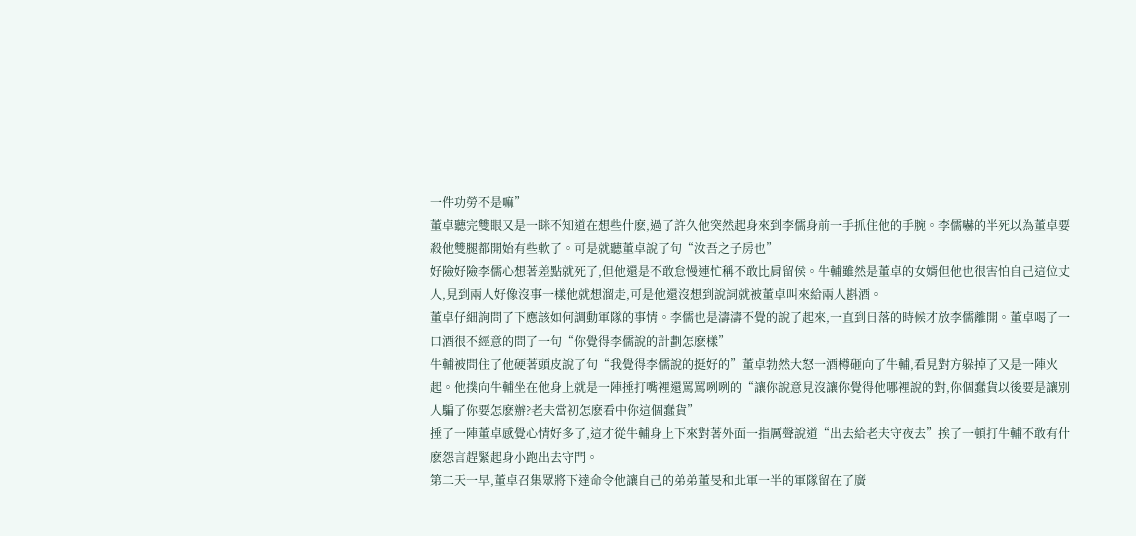一件功勞不是嘛”
董卓聽完雙眼又是一眯不知道在想些什麽,過了許久他突然起身來到李儒身前一手抓住他的手腕。李儒嚇的半死以為董卓要殺他雙腿都開始有些軟了。可是就聽董卓說了句“汝吾之子房也”
好險好險李儒心想著差點就死了,但他還是不敢怠慢連忙稱不敢比肩留侯。牛輔雖然是董卓的女婿但他也很害怕自己這位丈人,見到兩人好像沒事一樣他就想溜走,可是他還沒想到說詞就被董卓叫來給兩人斟酒。
董卓仔細詢問了下應該如何調動軍隊的事情。李儒也是濤濤不覺的說了起來,一直到日落的時候才放李儒離開。董卓喝了一口酒很不經意的問了一句“你覺得李儒說的計劃怎麽樣”
牛輔被問住了他硬著頭皮說了句“我覺得李儒說的挺好的”董卓勃然大怒一酒樽砸向了牛輔,看見對方躲掉了又是一陣火起。他撲向牛輔坐在他身上就是一陣捶打嘴裡還罵罵咧咧的“讓你說意見沒讓你覺得他哪裡說的對,你個蠢貨以後要是讓別人騙了你要怎麽辦?老夫當初怎麽看中你這個蠢貨”
捶了一陣董卓感覺心情好多了,這才從牛輔身上下來對著外面一指厲聲說道“出去給老夫守夜去”挨了一頓打牛輔不敢有什麽怨言趕緊起身小跑出去守門。
第二天一早,董卓召集眾將下達命令他讓自己的弟弟董旻和北軍一半的軍隊留在了廣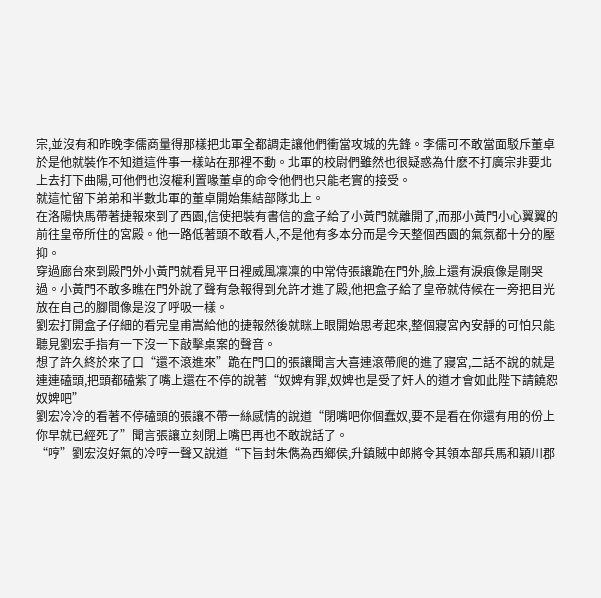宗,並沒有和昨晚李儒商量得那樣把北軍全都調走讓他們衝當攻城的先鋒。李儒可不敢當面駁斥董卓於是他就裝作不知道這件事一樣站在那裡不動。北軍的校尉們雖然也很疑惑為什麽不打廣宗非要北上去打下曲陽,可他們也沒權利置喙董卓的命令他們也只能老實的接受。
就這忙留下弟弟和半數北軍的董卓開始集結部隊北上。
在洛陽快馬帶著捷報來到了西園,信使把裝有書信的盒子給了小黃門就離開了,而那小黃門小心翼翼的前往皇帝所住的宮殿。他一路低著頭不敢看人,不是他有多本分而是今天整個西園的氣氛都十分的壓抑。
穿過廊台來到殿門外小黃門就看見平日裡威風凜凜的中常侍張讓跪在門外,臉上還有淚痕像是剛哭過。小黃門不敢多瞧在門外說了聲有急報得到允許才進了殿,他把盒子給了皇帝就侍候在一旁把目光放在自己的腳間像是沒了呼吸一樣。
劉宏打開盒子仔細的看完皇甫嵩給他的捷報然後就眯上眼開始思考起來,整個寢宮內安靜的可怕只能聽見劉宏手指有一下沒一下敲擊桌案的聲音。
想了許久終於來了口“還不滾進來”跪在門口的張讓聞言大喜連滾帶爬的進了寢宮,二話不說的就是連連磕頭,把頭都磕紫了嘴上還在不停的說著“奴婢有罪,奴婢也是受了奸人的道才會如此陛下請饒恕奴婢吧”
劉宏冷冷的看著不停磕頭的張讓不帶一絲感情的說道“閉嘴吧你個蠢奴,要不是看在你還有用的份上你早就已經死了”聞言張讓立刻閉上嘴巴再也不敢說話了。
“哼”劉宏沒好氣的冷哼一聲又說道“下旨封朱儁為西鄉侯,升鎮賊中郎將令其領本部兵馬和穎川郡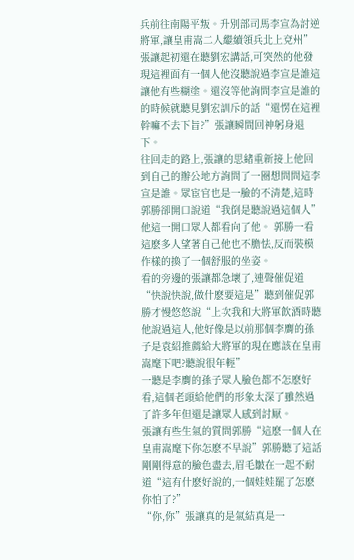兵前往南陽平叛。升別部司馬李宣為討逆將軍,讓皇甫嵩二人繼續領兵北上兗州”
張讓起初還在聽劉宏講話,可突然的他發現這裡面有一個人他沒聽說過李宣是誰這讓他有些糊塗。還沒等他詢問李宣是誰的的時候就聽見劉宏訓斥的話“還愣在這裡幹嘛不去下旨?”張讓瞬間回神躬身退下。
往回走的路上,張讓的思緒重新接上他回到自己的辦公地方詢問了一圈想問問這李宣是誰。眾宦官也是一臉的不清楚,這時郭勝卻開口說道“我倒是聽說過這個人”他這一開口眾人都看向了他。 郭勝一看這麽多人望著自己他也不膽怯,反而裝模作樣的換了一個舒服的坐姿。
看的旁邊的張讓都急壞了,連聲催促道“快說快說,做什麽要這是”聽到催促郭勝才慢悠悠說“上次我和大將軍飲酒時聽他說過這人,他好像是以前那個李膺的孫子是袁紹推薦給大將軍的現在應該在皇甫嵩麾下吧?聽說很年輕”
一聽是李膺的孫子眾人臉色都不怎麽好看,這個老頭給他們的形象太深了雖然過了許多年但還是讓眾人感到討厭。
張讓有些生氣的質問郭勝“這麽一個人在皇甫嵩麾下你怎麽不早說”郭勝聽了這話剛剛得意的臉色盡去,眉毛皺在一起不耐道“這有什麽好說的,一個娃娃罷了怎麽你怕了?”
“你,你”張讓真的是氣結真是一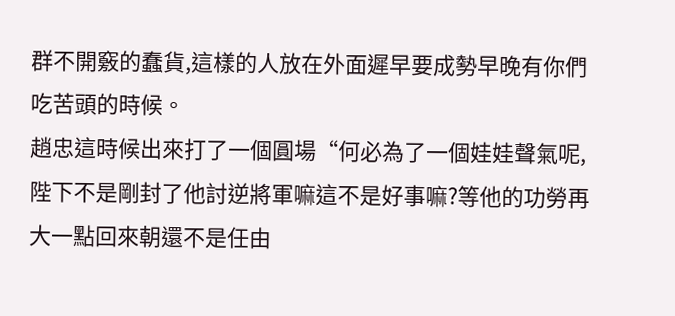群不開竅的蠢貨,這樣的人放在外面遲早要成勢早晚有你們吃苦頭的時候。
趙忠這時候出來打了一個圓場“何必為了一個娃娃聲氣呢,陛下不是剛封了他討逆將軍嘛這不是好事嘛?等他的功勞再大一點回來朝還不是任由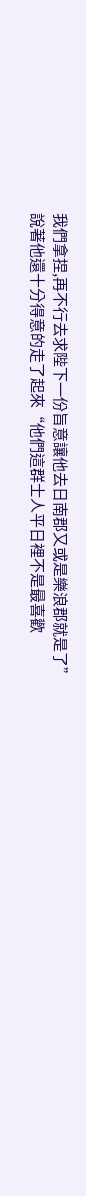我們拿捏,再不行去求陛下一份旨意讓他去日南郡又或是樂浪郡就是了”
說著他還十分得意的走了起來“他們這群士人平日裡不是最喜歡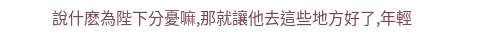說什麽為陛下分憂嘛,那就讓他去這些地方好了,年輕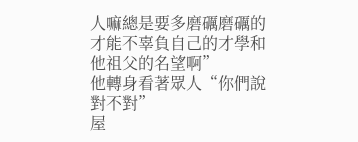人嘛總是要多磨礪磨礪的才能不辜負自己的才學和他祖父的名望啊”
他轉身看著眾人“你們說對不對”
屋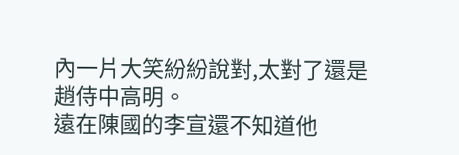內一片大笑紛紛說對,太對了還是趙侍中高明。
遠在陳國的李宣還不知道他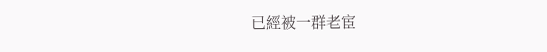已經被一群老宦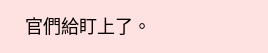官們給盯上了。